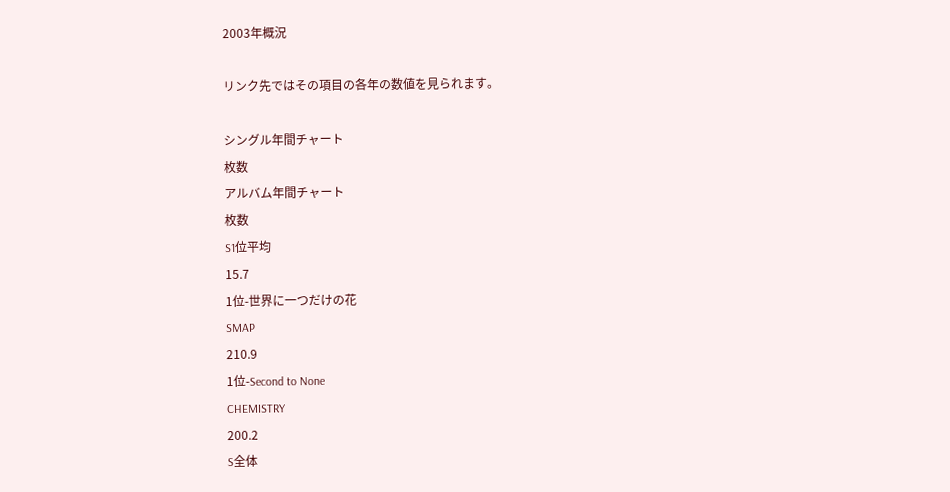2003年概況

リンク先ではその項目の各年の数値を見られます。

シングル年間チャート
枚数
アルバム年間チャート
枚数
S1位平均
15.7
1位-世界に一つだけの花
SMAP
210.9
1位-Second to None
CHEMISTRY
200.2
S全体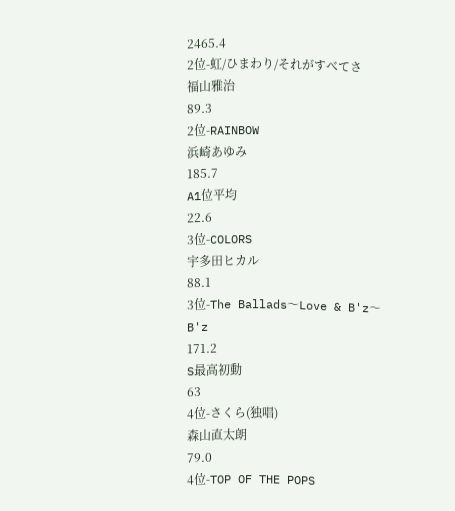2465.4
2位-虹/ひまわり/それがすべてさ
福山雅治
89.3
2位-RAINBOW
浜崎あゆみ
185.7
A1位平均
22.6
3位-COLORS
宇多田ヒカル
88.1
3位-The Ballads〜Love & B'z〜
B'z
171.2
S最高初動
63
4位-さくら(独唱)
森山直太朗
79.0
4位-TOP OF THE POPS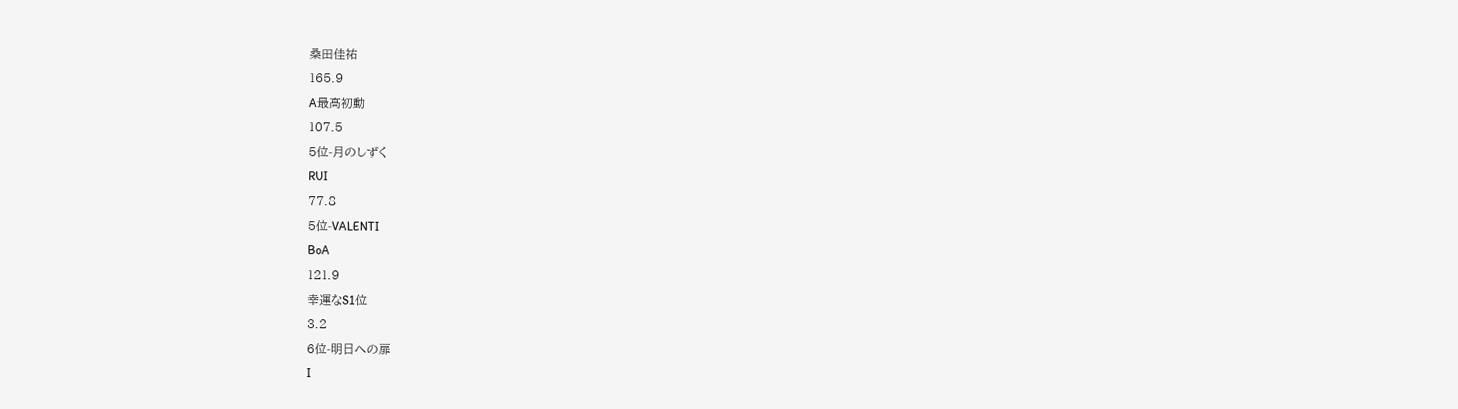桑田佳祐
165.9
A最高初動
107.5
5位-月のしずく
RUI
77.8
5位-VALENTI
BoA
121.9
幸運なS1位
3.2
6位-明日への扉
I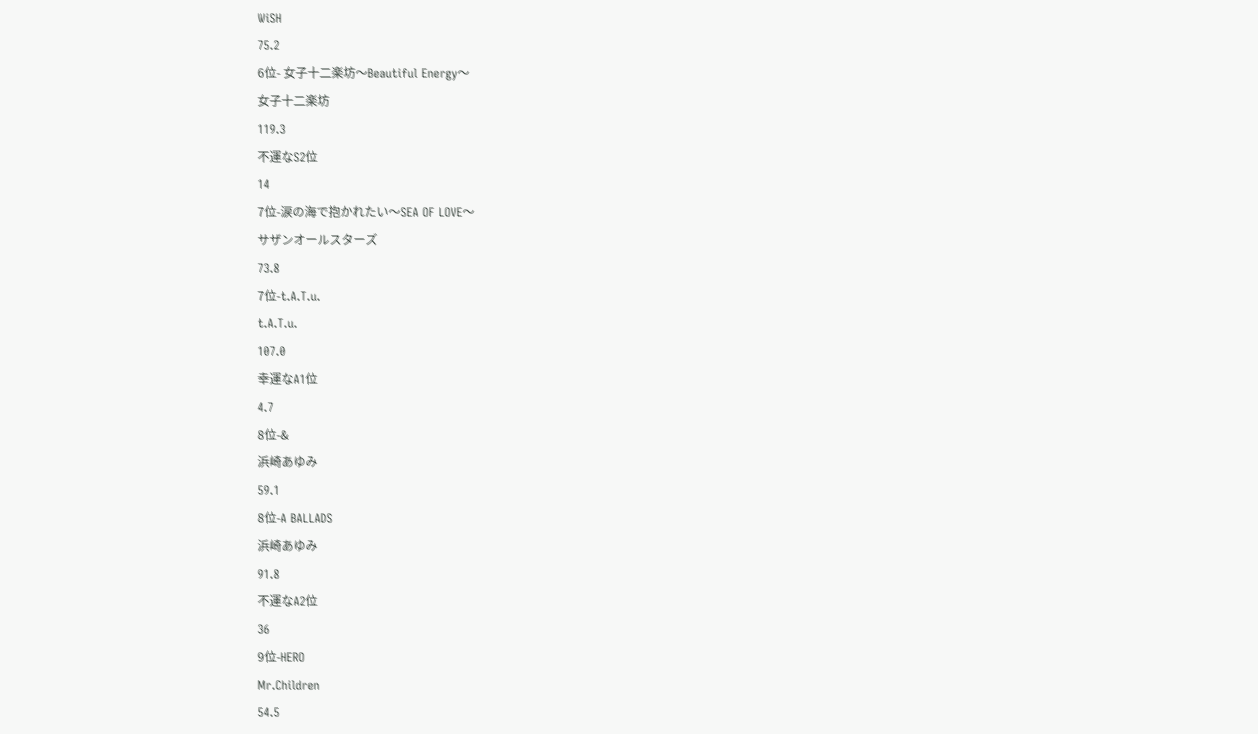WiSH
75.2
6位- 女子十二楽坊〜Beautiful Energy〜
女子十二楽坊
119.3
不運なS2位
14
7位-涙の海で抱かれたい〜SEA OF LOVE〜
サザンオールスターズ
73.8
7位-t.A.T.u.
t.A.T.u.
107.0
幸運なA1位
4.7
8位-&
浜崎あゆみ
59.1
8位-A BALLADS
浜崎あゆみ
91.8
不運なA2位
36
9位-HERO
Mr.Children
54.5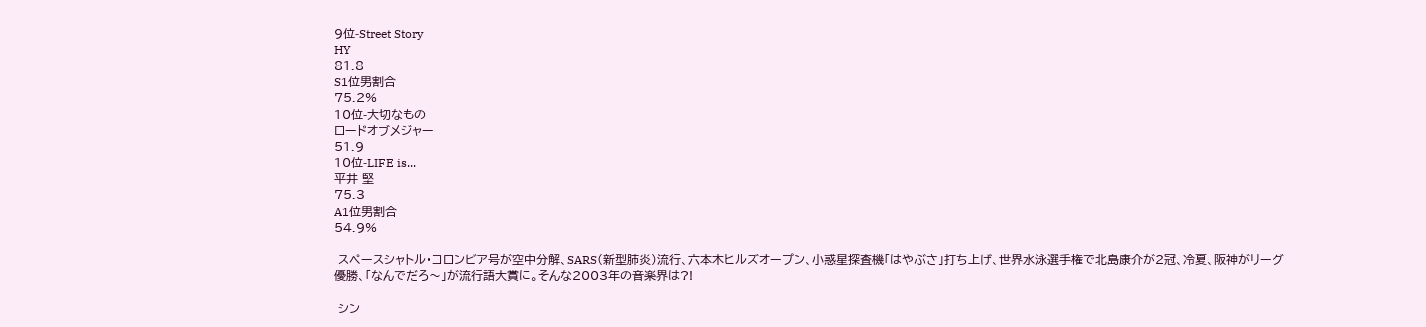9位-Street Story
HY
81.8
S1位男割合
75.2%
10位-大切なもの
ロードオブメジャー
51.9
10位-LIFE is...
平井 堅
75.3
A1位男割合
54.9%

 スペースシャトル・コロンビア号が空中分解、SARS(新型肺炎)流行、六本木ヒルズオープン、小惑星探査機「はやぶさ」打ち上げ、世界水泳選手権で北島康介が2冠、冷夏、阪神がリーグ優勝、「なんでだろ〜」が流行語大賞に。そんな2003年の音楽界は?!

 シン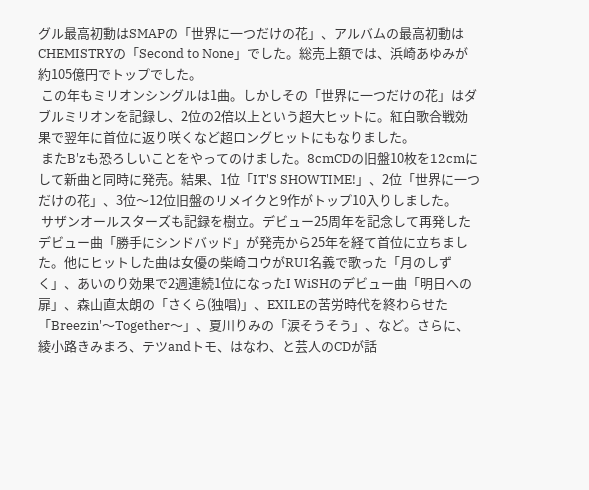グル最高初動はSMAPの「世界に一つだけの花」、アルバムの最高初動はCHEMISTRYの「Second to None」でした。総売上額では、浜崎あゆみが約105億円でトップでした。
 この年もミリオンシングルは1曲。しかしその「世界に一つだけの花」はダブルミリオンを記録し、2位の2倍以上という超大ヒットに。紅白歌合戦効果で翌年に首位に返り咲くなど超ロングヒットにもなりました。
 またB'zも恐ろしいことをやってのけました。8cmCDの旧盤10枚を12cmにして新曲と同時に発売。結果、1位「IT'S SHOWTIME!」、2位「世界に一つだけの花」、3位〜12位旧盤のリメイクと9作がトップ10入りしました。
 サザンオールスターズも記録を樹立。デビュー25周年を記念して再発したデビュー曲「勝手にシンドバッド」が発売から25年を経て首位に立ちました。他にヒットした曲は女優の柴崎コウがRUI名義で歌った「月のしずく」、あいのり効果で2週連続1位になったI WiSHのデビュー曲「明日への扉」、森山直太朗の「さくら(独唱)」、EXILEの苦労時代を終わらせた「Breezin'〜Together〜」、夏川りみの「涙そうそう」、など。さらに、綾小路きみまろ、テツandトモ、はなわ、と芸人のCDが話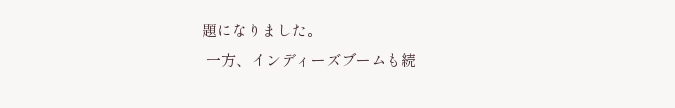題になりました。
 一方、インディーズブームも続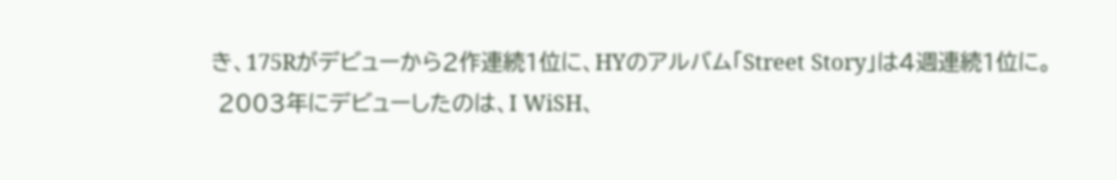き、175Rがデビューから2作連続1位に、HYのアルバム「Street Story」は4週連続1位に。
 2003年にデビューしたのは、I WiSH、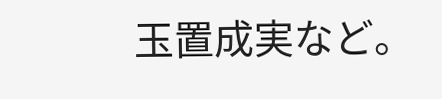玉置成実など。